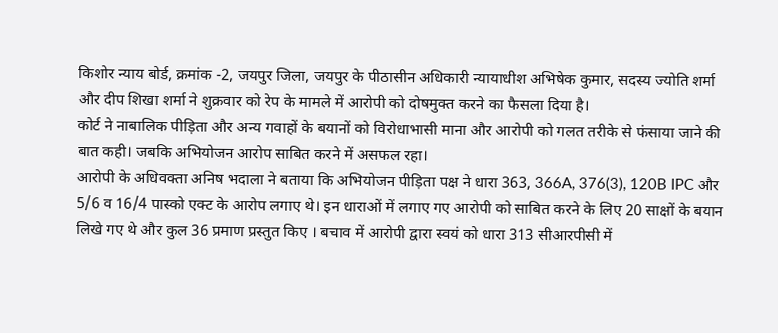किशोर न्याय बोर्ड, क्रमांक -2, जयपुर जिला, जयपुर के पीठासीन अधिकारी न्यायाधीश अभिषेक कुमार, सदस्य ज्योति शर्मा और दीप शिखा शर्मा ने शुक्रवार को रेप के मामले में आरोपी को दोषमुक्त करने का फैसला दिया है।
कोर्ट ने नाबालिक पीड़िता और अन्य गवाहों के बयानों को विरोधाभासी माना और आरोपी को गलत तरीके से फंसाया जाने की बात कही। जबकि अभियोजन आरोप साबित करने में असफल रहा।
आरोपी के अधिवक्ता अनिष भदाला ने बताया कि अभियोजन पीड़िता पक्ष ने धारा 363, 366A, 376(3), 120B IPC और 5/6 व 16/4 पास्को एक्ट के आरोप लगाए थे। इन धाराओं में लगाए गए आरोपी को साबित करने के लिए 20 साक्षों के बयान लिखे गए थे और कुल 36 प्रमाण प्रस्तुत किए । बचाव में आरोपी द्वारा स्वयं को धारा 313 सीआरपीसी में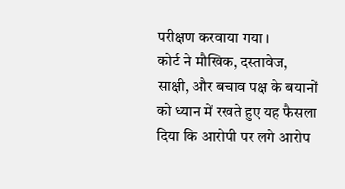परीक्षण करवाया गया ।
कोर्ट ने मौखिक, दस्तावेज, साक्षी, और बचाव पक्ष के बयानों को ध्यान में रखते हुए यह फैसला दिया कि आरोपी पर लगे आरोप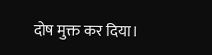दोष मुक्त कर दिया।